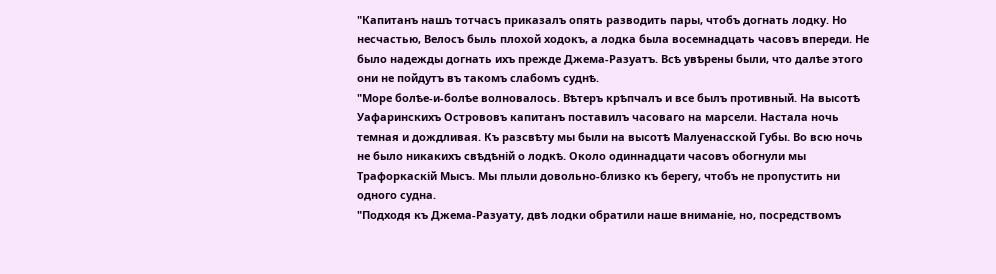"Капитанъ нашъ тотчасъ приказалъ опять разводить пары, чтобъ догнать лодку. Но несчастью, Велосъ быль плохой ходокъ, а лодка была восемнадцать часовъ впереди. Не было надежды догнать ихъ прежде Джема-Разуатъ. Всѣ увѣрены были, что далѣе этого они не пойдутъ въ такомъ слабомъ суднѣ.
"Море болѣе-и-болѣе волновалось. Вѣтеръ крѣпчалъ и все былъ противный. На высотѣ Уафаринскихъ Острововъ капитанъ поставилъ часоваго на марсели. Настала ночь темная и дождливая. Къ разсвѣту мы были на высотѣ Малуенасской Губы. Во всю ночь не было никакихъ свѣдѣній о лодкѣ. Около одиннадцати часовъ обогнули мы Трафоркаскій Мысъ. Мы плыли довольно-близко къ берегу, чтобъ не пропустить ни одного судна.
"Подходя къ Джема-Разуату, двѣ лодки обратили наше вниманіе, но, посредствомъ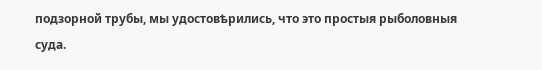подзорной трубы, мы удостовѣрились, что это простыя рыболовныя суда.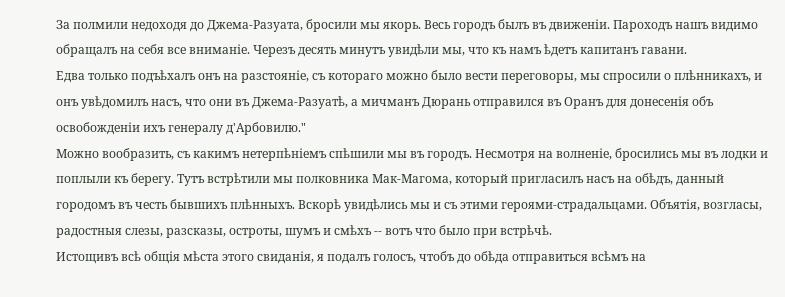За полмили недоходя до Джема-Разуата, бросили мы якорь. Весь городъ былъ въ движеніи. Пароходъ нашъ видимо обращалъ на себя все вниманіе. Черезъ десять минутъ увидѣли мы, что къ намъ ѣдетъ капитанъ гавани.
Едва только подъѣхалъ онъ на разстояніе, съ котораго можно было вести переговоры, мы спросили о плѣнникахъ, и онъ увѣдомилъ насъ, что они въ Джема-Разуатѣ, а мичманъ Дюрань отправился въ Оранъ для донесенія объ освобожденіи ихъ генералу д'Арбовилю."
Можно вообразить, съ какимъ нетерпѣніемъ спѣшили мы въ городъ. Несмотря на волненіе, бросились мы въ лодки и поплыли къ берегу. Тутъ встрѣтили мы полковника Мак-Магома, который пригласилъ насъ на обѣдъ, данный городомъ въ честь бывшихъ плѣнныхъ. Вскорѣ увидѣлись мы и съ этими героями-страдальцами. Объятія, возгласы, радостныя слезы, разсказы, остроты, шумъ и смѣхъ -- вотъ что было при встрѣчѣ.
Истощивъ всѣ общія мѣста этого свиданія, я подалъ голосъ, чтобъ до обѣда отправиться всѣмъ на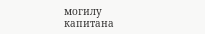могилу капитана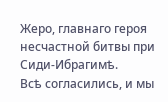Жеро, главнаго героя несчастной битвы при Сиди-Ибрагимѣ.
Всѣ согласились, и мы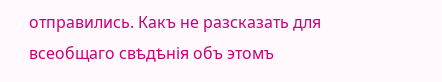отправились. Какъ не разсказать для всеобщаго свѣдѣнія объ этомъ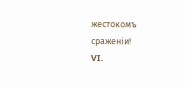жестокомъ сраженіи!
VI.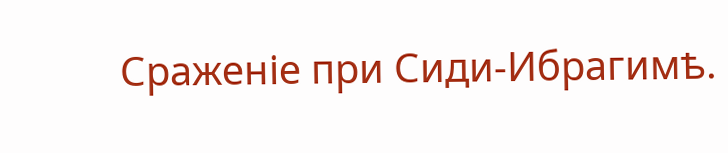Сраженіе при Сиди-Ибрагимѣ.